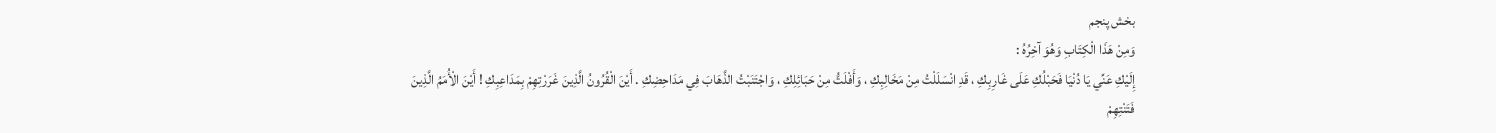بخش پنجم
وَمِنْ هَذَا الْكِتَابِ وَهُوَ آخِرُهُ :
إِلَيْكِ عَنِّي يَا دُنْيَا فَحَبْلُكِ عَلَى غَارِبِكِ ، قَدِ انْسَلَلْتُ مِنْ مَخَالِبِكِ ، وَأَفْلَتُّ مِنْ حَبَائِلِكِ ، وَاجْتَنَبْتُ الذَّهَابَ فِي مَدَاحِضِكِ . أَيْنَ الْقُرُونُ الَّذِينَ غَرَرْتِهِمْ بِمَدَاعِبِكِ ! أَيْنَ الْأُمَمُ الَّذِينَ فَتَنْتِهِمْ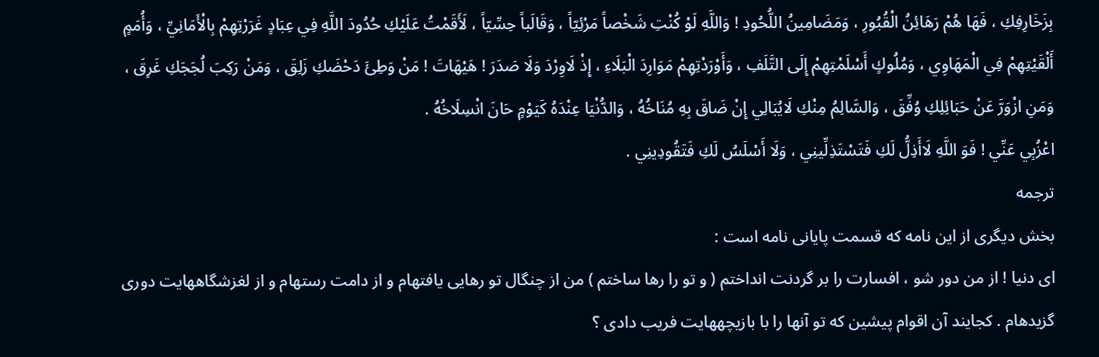بِزَخَارِفِكِ ، فَهَا هُمْ رَهَائِنُ الْقُبُورِ ، وَمَضَامِينُ اللُّحُودِ ! وَاللَّهِ لَوْ كُنْتِ شَخْصاً مَرْئِيّاً ، وَقَالَباً حِسِّيّاً ، لَأَقَمْتُ عَلَيْكِ حُدُودَ اللَّهِ فِي عِبَادٍ غَرَرْتِهِمْ بِالْأَمَانِيِّ ، وَأُمَمٍ أَلْقَيْتِهِمْ فِي الْمَهَاوِي ، وَمُلُوكٍ أَسْلَمْتِهِمْ إِلَى التَّلَفِ ، وَأَوْرَدْتِهِمْ مَوَارِدَ الْبَلَاءِ ، إِذْ لَاوِرْدَ وَلَا صَدَرَ ! هَيْهَاتَ ! مَنْ وَطِئَ دَحْضَكِ زَلِقَ ، وَمَنْ رَكِبَ لُجَجَكِ غَرِقَ ، وَمَنِ ازْوَرَّ عَنْ حَبَائِلِكِ وُفِّقَ ، وَالسَّالِمُ مِنْكِ لَايُبَالِي إِنْ ضَاقَ بِهِ مُنَاخُهُ ، وَالدُّنْيَا عِنْدَهُ كَيَوْمٍ حَانَ انْسِلَاخُهُ .
اعْزُبِي عَنِّي ! فَوَ اللَّهِ لَاأَذِلُّ لَكِ فَتَسْتَذِلِّينِي ، وَلَا أَسْلَسُ لَكِ فَتَقُودِينِي .
ترجمه
بخش ديگرى از اين نامه كه قسمت پايانى نامه است :
اى دنيا ! از من دور شو ، افسارت را بر گردنت انداختم ( و تو را رها ساختم ) من از چنگال تو رهايى يافتهام و از دامت رستهام و از لغزشگاههايت دورى گزيدهام . كجايند آن اقوام پيشين كه تو آنها را با بازيچههايت فريب دادى ؟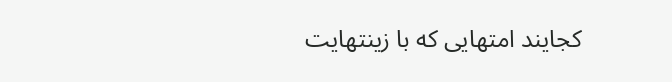كجايند امتهايى كه با زينتهايت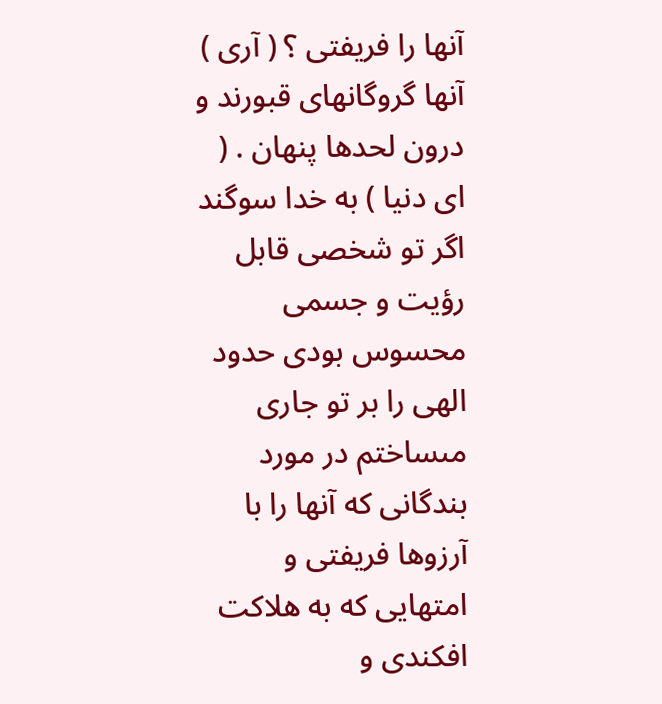آنها را فريفتى ؟ ( آرى ) آنها گروگانهاى قبورند و درون لحدها پنهان . ( اى دنيا ) به خدا سوگند اگر تو شخصى قابل رؤيت و جسمى محسوس بودى حدود الهى را بر تو جارى مىساختم در مورد بندگانى كه آنها را با آرزوها فريفتى و امتهايى كه به هلاكت افكندى و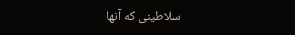سلاطينى كه آنها